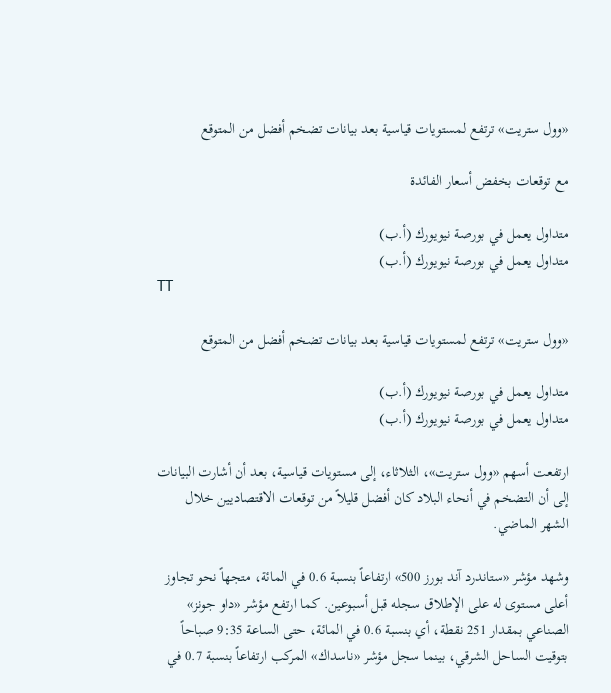«وول ستريت» ترتفع لمستويات قياسية بعد بيانات تضخم أفضل من المتوقع

مع توقعات بخفض أسعار الفائدة

متداول يعمل في بورصة نيويورك (أ.ب)
متداول يعمل في بورصة نيويورك (أ.ب)
TT

«وول ستريت» ترتفع لمستويات قياسية بعد بيانات تضخم أفضل من المتوقع

متداول يعمل في بورصة نيويورك (أ.ب)
متداول يعمل في بورصة نيويورك (أ.ب)

ارتفعت أسهم «وول ستريت»، الثلاثاء، إلى مستويات قياسية، بعد أن أشارت البيانات إلى أن التضخم في أنحاء البلاد كان أفضل قليلاً من توقعات الاقتصاديين خلال الشهر الماضي.

وشهد مؤشر «ستاندرد آند بورز 500» ارتفاعاً بنسبة 0.6 في المائة، متجهاً نحو تجاوز أعلى مستوى له على الإطلاق سجله قبل أسبوعين. كما ارتفع مؤشر «داو جونز» الصناعي بمقدار 251 نقطة، أي بنسبة 0.6 في المائة، حتى الساعة 9:35 صباحاً بتوقيت الساحل الشرقي، بينما سجل مؤشر «ناسداك» المركب ارتفاعاً بنسبة 0.7 في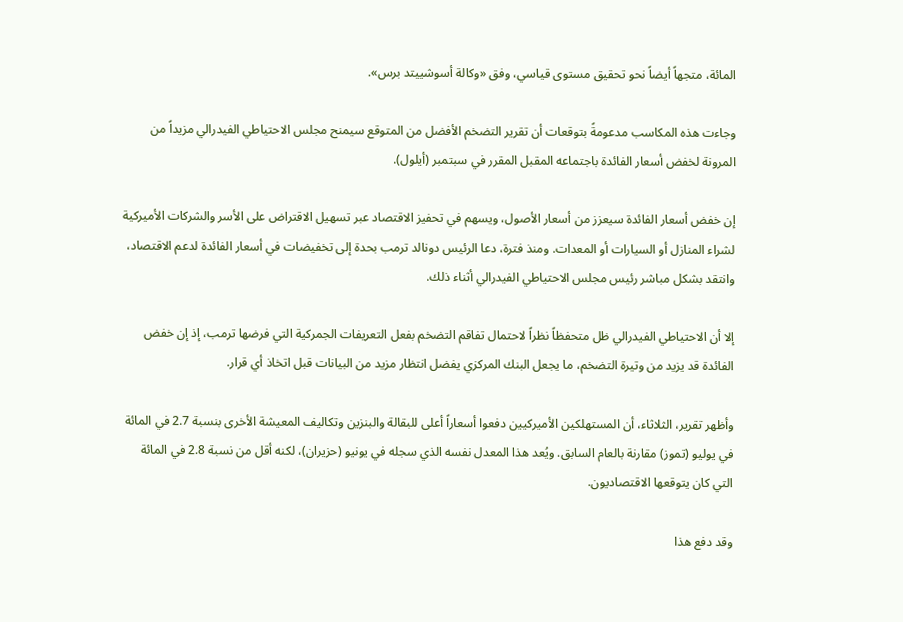المائة، متجهاً أيضاً نحو تحقيق مستوى قياسي، وفق «وكالة أسوشييتد برس».

وجاءت هذه المكاسب مدعومةً بتوقعات أن تقرير التضخم الأفضل من المتوقع سيمنح مجلس الاحتياطي الفيدرالي مزيداً من المرونة لخفض أسعار الفائدة باجتماعه المقبل المقرر في سبتمبر (أيلول).

إن خفض أسعار الفائدة سيعزز من أسعار الأصول، ويسهم في تحفيز الاقتصاد عبر تسهيل الاقتراض على الأسر والشركات الأميركية لشراء المنازل أو السيارات أو المعدات. ومنذ فترة، دعا الرئيس دونالد ترمب بحدة إلى تخفيضات في أسعار الفائدة لدعم الاقتصاد، وانتقد بشكل مباشر رئيس مجلس الاحتياطي الفيدرالي أثناء ذلك.

إلا أن الاحتياطي الفيدرالي ظل متحفظاً نظراً لاحتمال تفاقم التضخم بفعل التعريفات الجمركية التي فرضها ترمب، إذ إن خفض الفائدة قد يزيد من وتيرة التضخم، ما يجعل البنك المركزي يفضل انتظار مزيد من البيانات قبل اتخاذ أي قرار.

وأظهر تقرير، الثلاثاء، أن المستهلكين الأميركيين دفعوا أسعاراً أعلى للبقالة والبنزين وتكاليف المعيشة الأخرى بنسبة 2.7 في المائة في يوليو (تموز) مقارنة بالعام السابق. ويُعد هذا المعدل نفسه الذي سجله في يونيو (حزيران)، لكنه أقل من نسبة 2.8 في المائة التي كان يتوقعها الاقتصاديون.

وقد دفع هذا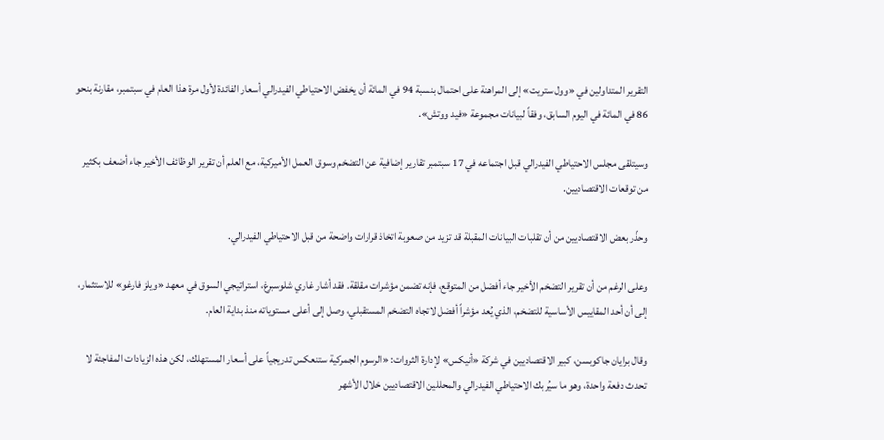التقرير المتداولين في «وول ستريت» إلى المراهنة على احتمال بنسبة 94 في المائة أن يخفض الاحتياطي الفيدرالي أسعار الفائدة لأول مرة هذا العام في سبتمبر، مقارنة بنحو 86 في المائة في اليوم السابق، وفقاً لبيانات مجموعة «فيد ووتش».

وسيتلقى مجلس الاحتياطي الفيدرالي قبل اجتماعه في 17 سبتمبر تقارير إضافية عن التضخم وسوق العمل الأميركية، مع العلم أن تقرير الوظائف الأخير جاء أضعف بكثير من توقعات الاقتصاديين.

وحذّر بعض الاقتصاديين من أن تقلبات البيانات المقبلة قد تزيد من صعوبة اتخاذ قرارات واضحة من قبل الاحتياطي الفيدرالي.

وعلى الرغم من أن تقرير التضخم الأخير جاء أفضل من المتوقع، فإنه تضمن مؤشرات مقلقة. فقد أشار غاري شلوسبرغ، استراتيجي السوق في معهد «ويلز فارغو» للاستثمار، إلى أن أحد المقاييس الأساسية للتضخم، الذي يُعد مؤشراً أفضل لاتجاه التضخم المستقبلي، وصل إلى أعلى مستوياته منذ بداية العام.

وقال برايان جاكوبسن، كبير الاقتصاديين في شركة «أنيكس» لإدارة الثروات: «الرسوم الجمركية ستنعكس تدريجياً على أسعار المستهلك، لكن هذه الزيادات المفاجئة لا تحدث دفعة واحدة، وهو ما سيُربك الاحتياطي الفيدرالي والمحللين الاقتصاديين خلال الأشهر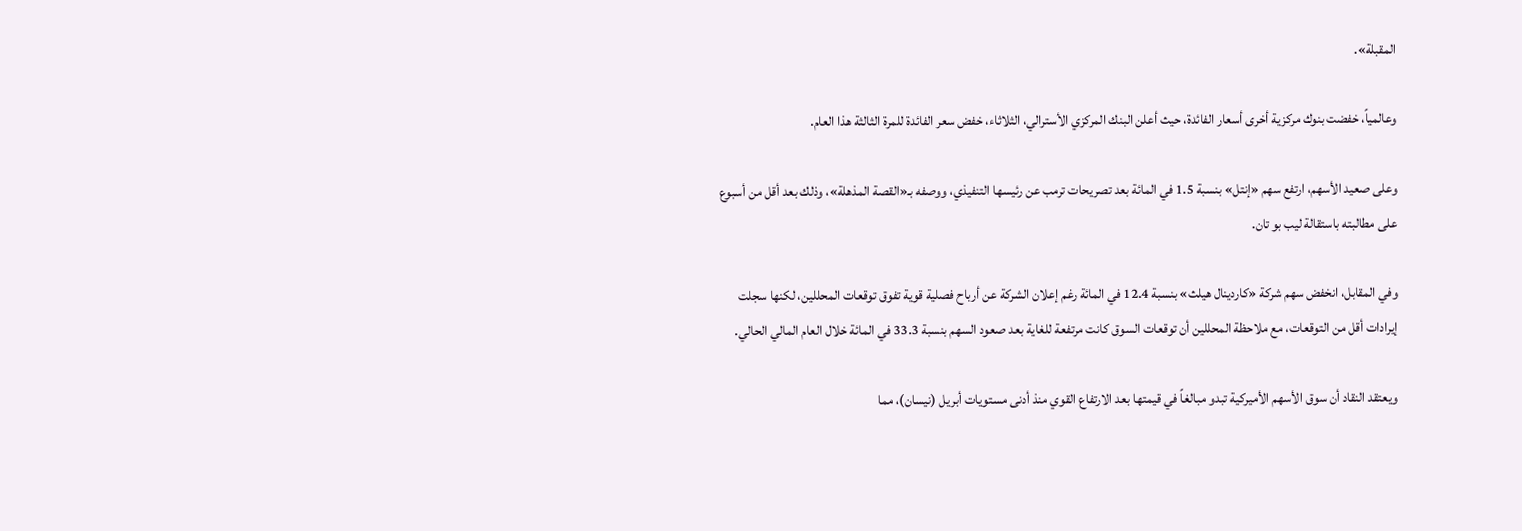المقبلة».

وعالمياً، خفضت بنوك مركزية أخرى أسعار الفائدة، حيث أعلن البنك المركزي الأسترالي، الثلاثاء، خفض سعر الفائدة للمرة الثالثة هذا العام.

وعلى صعيد الأسهم، ارتفع سهم «إنتل» بنسبة 1.5 في المائة بعد تصريحات ترمب عن رئيسها التنفيذي، ووصفه بـ«القصة المذهلة»، وذلك بعد أقل من أسبوع على مطالبته باستقالة ليب بو تان.

وفي المقابل، انخفض سهم شركة «كاردينال هيلث» بنسبة 12.4 في المائة رغم إعلان الشركة عن أرباح فصلية قوية تفوق توقعات المحللين، لكنها سجلت إيرادات أقل من التوقعات، مع ملاحظة المحللين أن توقعات السوق كانت مرتفعة للغاية بعد صعود السهم بنسبة 33.3 في المائة خلال العام المالي الحالي.

ويعتقد النقاد أن سوق الأسهم الأميركية تبدو مبالغاً في قيمتها بعد الارتفاع القوي منذ أدنى مستويات أبريل (نيسان)، مما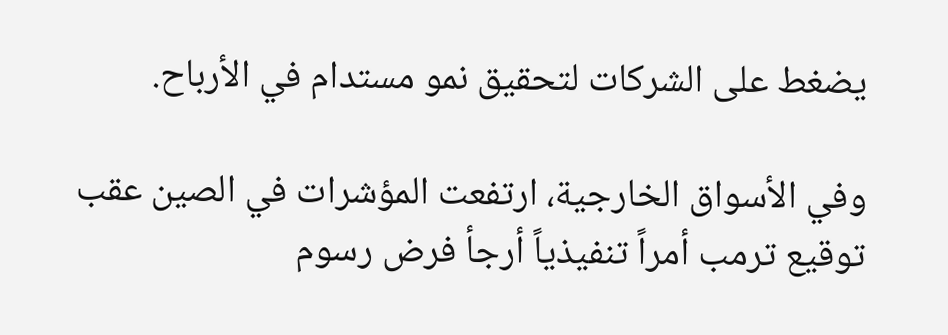يضغط على الشركات لتحقيق نمو مستدام في الأرباح.

وفي الأسواق الخارجية، ارتفعت المؤشرات في الصين عقب توقيع ترمب أمراً تنفيذياً أرجأ فرض رسوم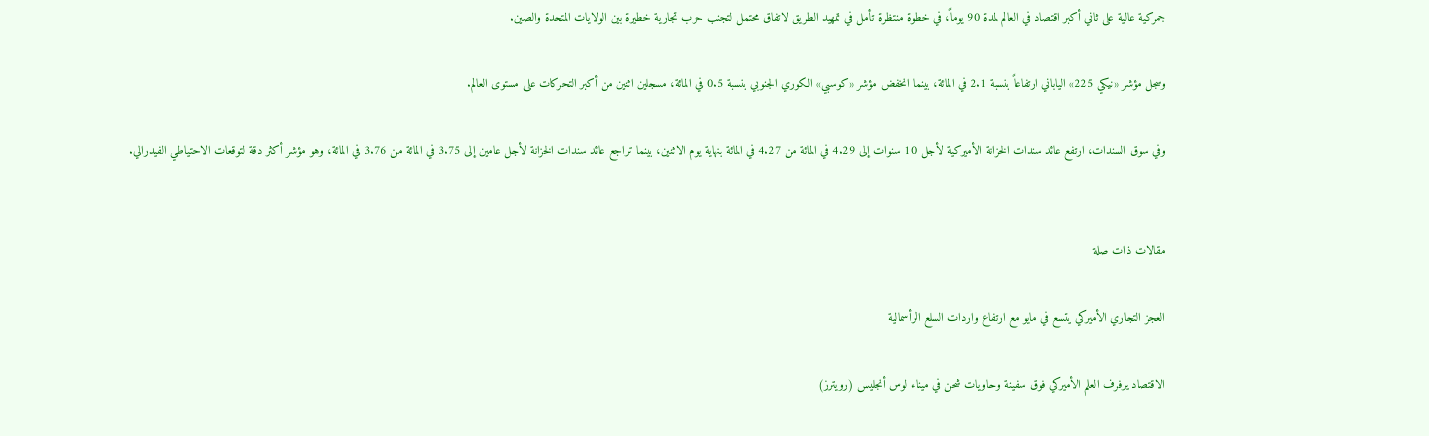جمركية عالية على ثاني أكبر اقتصاد في العالم لمدة 90 يوماً، في خطوة منتظرة تأمل في تمهيد الطريق لاتفاق محتمل لتجنب حرب تجارية خطيرة بين الولايات المتحدة والصين.

وسجل مؤشر «نيكي 225» الياباني ارتفاعاً بنسبة 2.1 في المائة، بينما انخفض مؤشر «كوسبي» الكوري الجنوبي بنسبة 0.5 في المائة، مسجلين اثنين من أكبر التحركات على مستوى العالم.

وفي سوق السندات، ارتفع عائد سندات الخزانة الأميركية لأجل 10 سنوات إلى 4.29 في المائة من 4.27 في المائة بنهاية يوم الاثنين، بينما تراجع عائد سندات الخزانة لأجل عامين إلى 3.75 في المائة من 3.76 في المائة، وهو مؤشر أكثر دقة لتوقعات الاحتياطي الفيدرالي.


مقالات ذات صلة

العجز التجاري الأميركي يتسع في مايو مع ارتفاع واردات السلع الرأسمالية

الاقتصاد يرفرف العلم الأميركي فوق سفينة وحاويات شحن في ميناء لوس أنجليس (رويترز)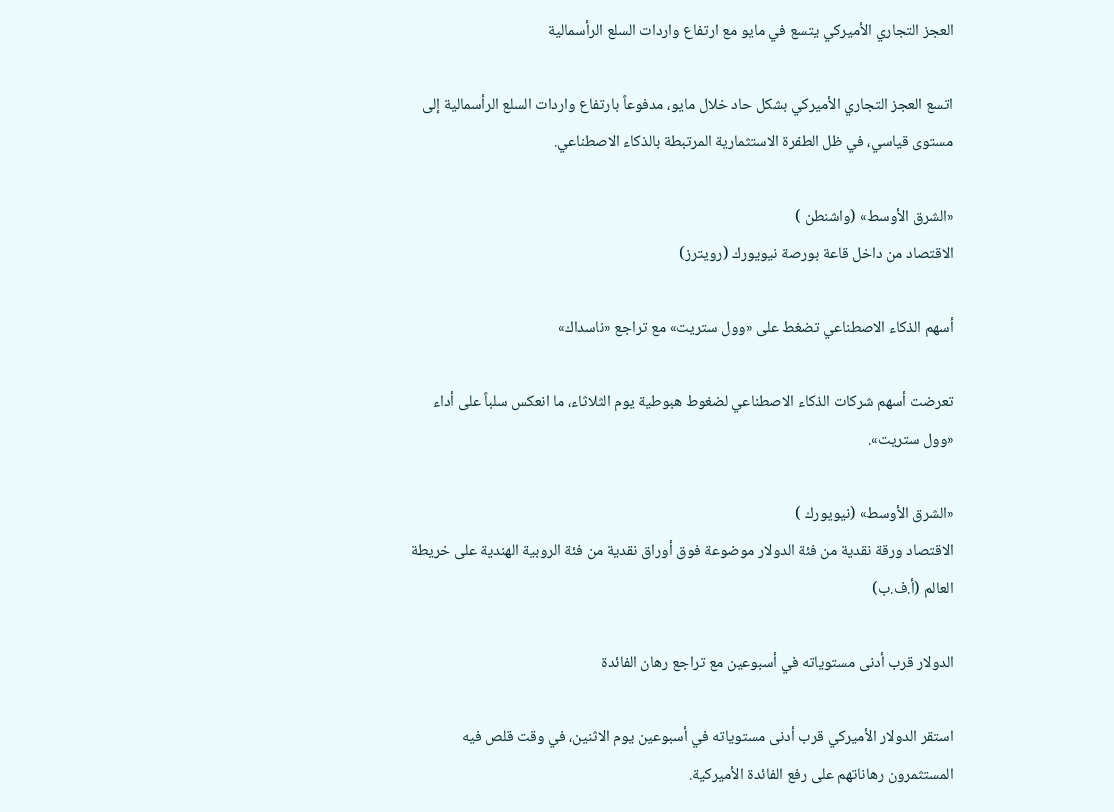العجز التجاري الأميركي يتسع في مايو مع ارتفاع واردات السلع الرأسمالية

اتسع العجز التجاري الأميركي بشكل حاد خلال مايو، مدفوعاً بارتفاع واردات السلع الرأسمالية إلى مستوى قياسي، في ظل الطفرة الاستثمارية المرتبطة بالذكاء الاصطناعي.

«الشرق الأوسط» (واشنطن )
الاقتصاد من داخل قاعة بورصة نيويورك (رويترز)

أسهم الذكاء الاصطناعي تضغط على «وول ستريت» مع تراجع «ناسداك»

تعرضت أسهم شركات الذكاء الاصطناعي لضغوط هبوطية يوم الثلاثاء، ما انعكس سلباً على أداء «وول ستريت».

«الشرق الأوسط» (نيويورك )
الاقتصاد ورقة نقدية من فئة الدولار موضوعة فوق أوراق نقدية من فئة الروبية الهندية على خريطة العالم (أ.ف.ب)

الدولار قرب أدنى مستوياته في أسبوعين مع تراجع رهان الفائدة

استقر الدولار الأميركي قرب أدنى مستوياته في أسبوعين يوم الاثنين، في وقت قلص فيه المستثمرون رهاناتهم على رفع الفائدة الأميركية.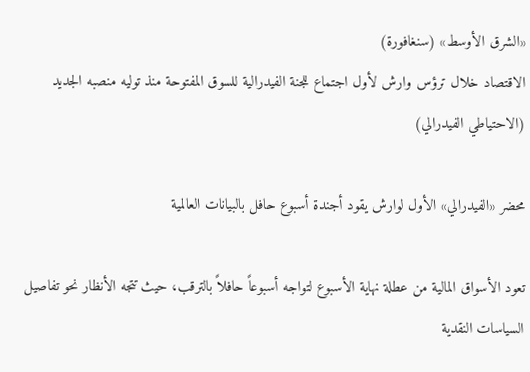«الشرق الأوسط» (سنغافورة)
الاقتصاد خلال ترؤس وارش لأول اجتماع للجنة الفيدرالية للسوق المفتوحة منذ توليه منصبه الجديد (الاحتياطي الفيدرالي)

محضر «الفيدرالي» الأول لوارش يقود أجندة أسبوع حافل بالبيانات العالمية

تعود الأسواق المالية من عطلة نهاية الأسبوع لتواجه أسبوعاً حافلاً بالترقب، حيث تتجه الأنظار نحو تفاصيل السياسات النقدية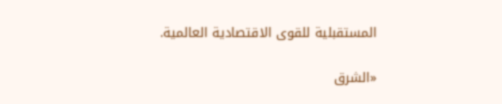المستقبلية للقوى الاقتصادية العالمية.

«الشرق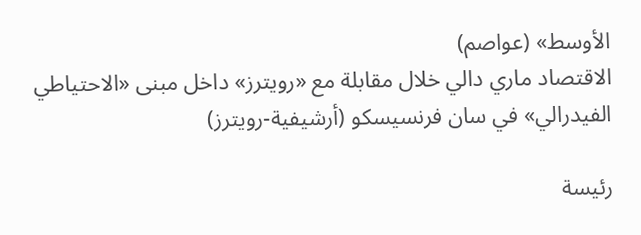الأوسط» (عواصم)
الاقتصاد ماري دالي خلال مقابلة مع «رويترز» داخل مبنى «الاحتياطي الفيدرالي» في سان فرنسيسكو (أرشيفية-رويترز)

رئيسة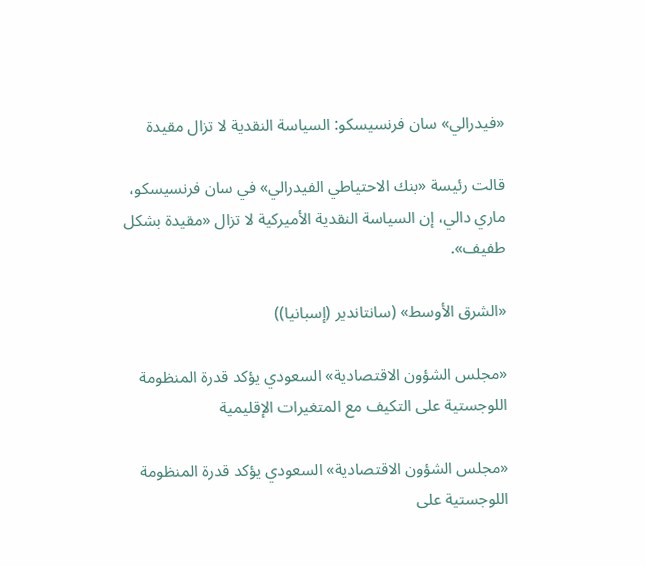«فيدرالي» سان فرنسيسكو: السياسة النقدية لا تزال مقيدة

قالت رئيسة «بنك الاحتياطي الفيدرالي» في سان فرنسيسكو، ماري دالي، إن السياسة النقدية الأميركية لا تزال «مقيدة بشكل طفيف».

«الشرق الأوسط» (سانتاندير (إسبانيا))

«مجلس الشؤون الاقتصادية» السعودي يؤكد قدرة المنظومة اللوجستية على التكيف مع المتغيرات الإقليمية

«مجلس الشؤون الاقتصادية» السعودي يؤكد قدرة المنظومة اللوجستية على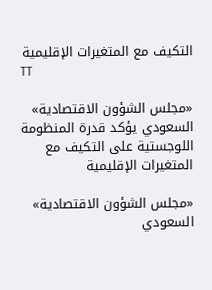التكيف مع المتغيرات الإقليمية
TT

«مجلس الشؤون الاقتصادية» السعودي يؤكد قدرة المنظومة اللوجستية على التكيف مع المتغيرات الإقليمية

«مجلس الشؤون الاقتصادية» السعودي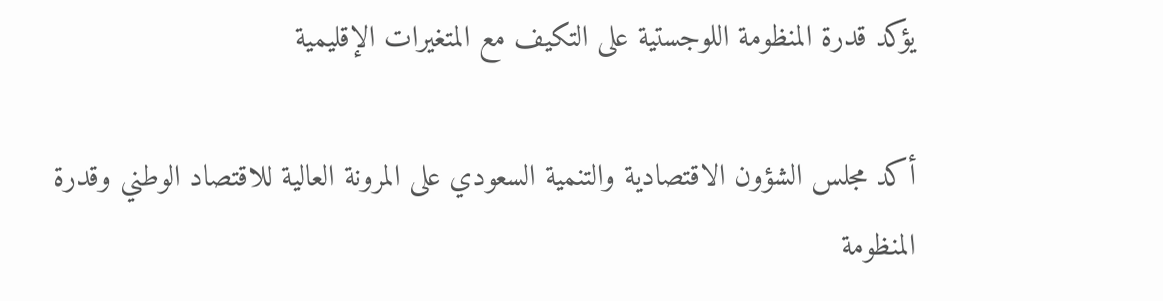يؤكد قدرة المنظومة اللوجستية على التكيف مع المتغيرات الإقليمية

أكد مجلس الشؤون الاقتصادية والتنمية السعودي على المرونة العالية للاقتصاد الوطني وقدرة المنظومة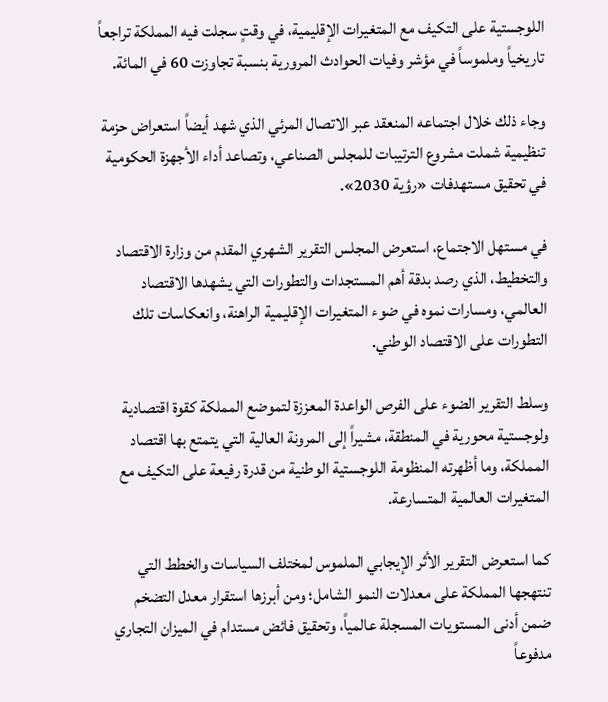اللوجستية على التكيف مع المتغيرات الإقليمية، في وقتٍ سجلت فيه المملكة تراجعاً تاريخياً وملموساً في مؤشر وفيات الحوادث المرورية بنسبة تجاوزت 60 في المائة.

وجاء ذلك خلال اجتماعه المنعقد عبر الاتصال المرئي الذي شهد أيضاً استعراض حزمة تنظيمية شملت مشروع الترتيبات للمجلس الصناعي، وتصاعد أداء الأجهزة الحكومية في تحقيق مستهدفات «رؤية 2030».

في مستهل الاجتماع، استعرض المجلس التقرير الشهري المقدم من وزارة الاقتصاد والتخطيط، الذي رصد بدقة أهم المستجدات والتطورات التي يشهدها الاقتصاد العالمي، ومسارات نموه في ضوء المتغيرات الإقليمية الراهنة، وانعكاسات تلك التطورات على الاقتصاد الوطني.

وسلط التقرير الضوء على الفرص الواعدة المعززة لتموضع المملكة كقوة اقتصادية ولوجستية محورية في المنطقة، مشيراً إلى المرونة العالية التي يتمتع بها اقتصاد المملكة، وما أظهرته المنظومة اللوجستية الوطنية من قدرة رفيعة على التكيف مع المتغيرات العالمية المتسارعة.

كما استعرض التقرير الأثر الإيجابي الملموس لمختلف السياسات والخطط التي تنتهجها المملكة على معدلات النمو الشامل؛ ومن أبرزها استقرار معدل التضخم ضمن أدنى المستويات المسجلة عالمياً، وتحقيق فائض مستدام في الميزان التجاري مدفوعاً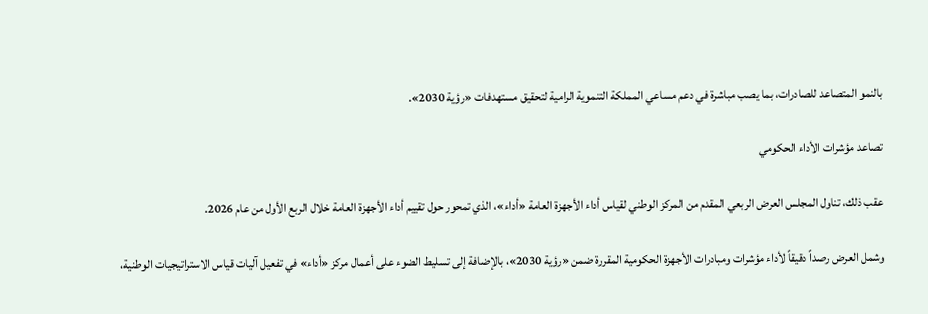بالنمو المتصاعد للصادرات، بما يصب مباشرة في دعم مساعي المملكة التنموية الرامية لتحقيق مستهدفات «رؤية 2030».

تصاعد مؤشرات الأداء الحكومي

عقب ذلك، تناول المجلس العرض الربعي المقدم من المركز الوطني لقياس أداء الأجهزة العامة «أداء»، الذي تمحور حول تقييم أداء الأجهزة العامة خلال الربع الأول من عام 2026.

وشمل العرض رصداً دقيقاً لأداء مؤشرات ومبادرات الأجهزة الحكومية المقررة ضمن «رؤية 2030»، بالإضافة إلى تسليط الضوء على أعمال مركز «أداء» في تفعيل آليات قياس الاستراتيجيات الوطنية،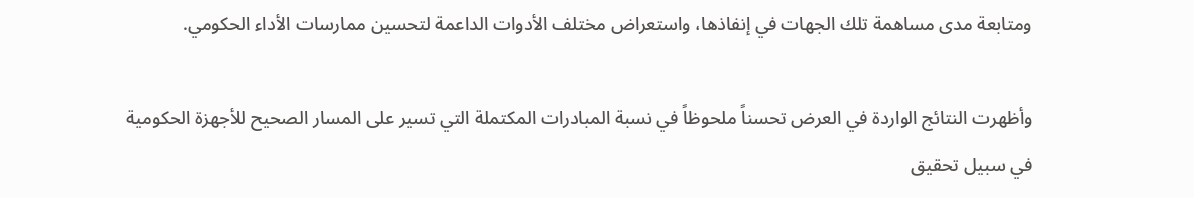ومتابعة مدى مساهمة تلك الجهات في إنفاذها، واستعراض مختلف الأدوات الداعمة لتحسين ممارسات الأداء الحكومي.

وأظهرت النتائج الواردة في العرض تحسناً ملحوظاً في نسبة المبادرات المكتملة التي تسير على المسار الصحيح للأجهزة الحكومية في سبيل تحقيق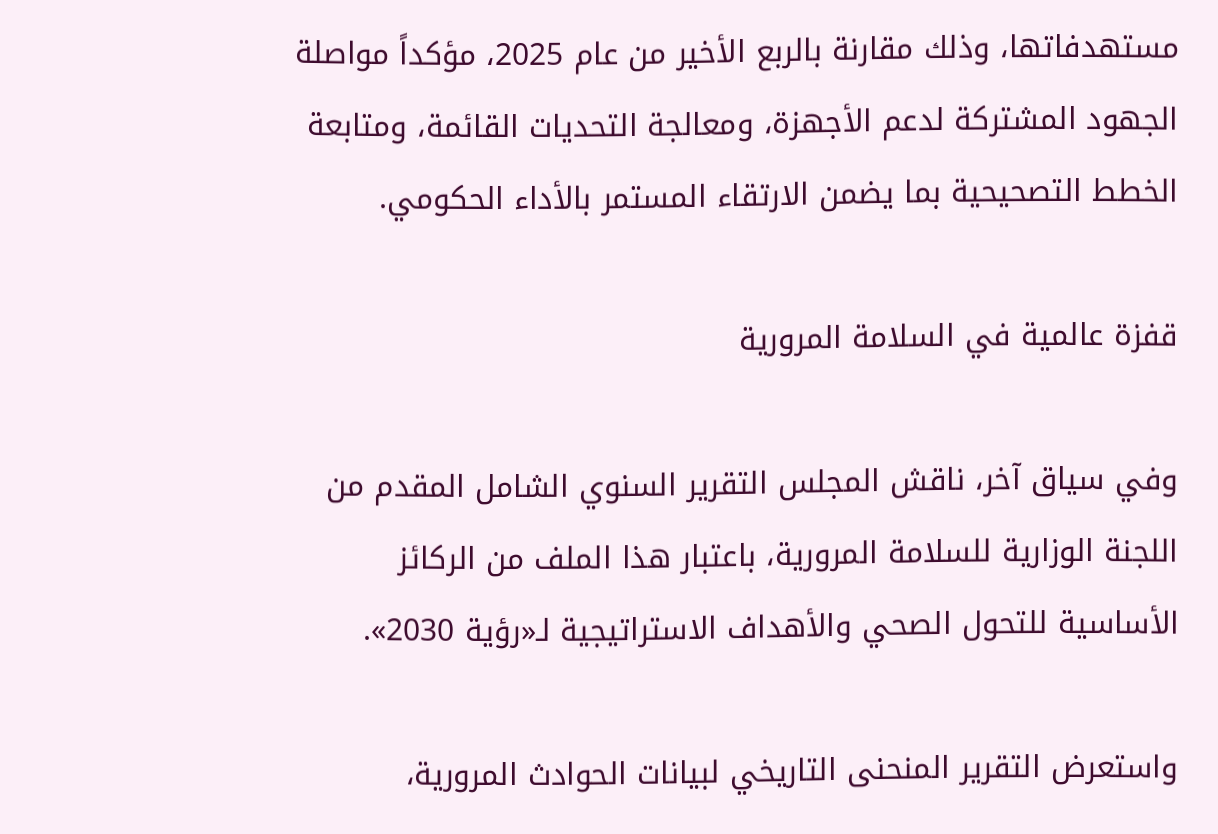مستهدفاتها، وذلك مقارنة بالربع الأخير من عام 2025، مؤكداً مواصلة الجهود المشتركة لدعم الأجهزة، ومعالجة التحديات القائمة، ومتابعة الخطط التصحيحية بما يضمن الارتقاء المستمر بالأداء الحكومي.

قفزة عالمية في السلامة المرورية

وفي سياق آخر، ناقش المجلس التقرير السنوي الشامل المقدم من اللجنة الوزارية للسلامة المرورية، باعتبار هذا الملف من الركائز الأساسية للتحول الصحي والأهداف الاستراتيجية لـ«رؤية 2030».

واستعرض التقرير المنحنى التاريخي لبيانات الحوادث المرورية،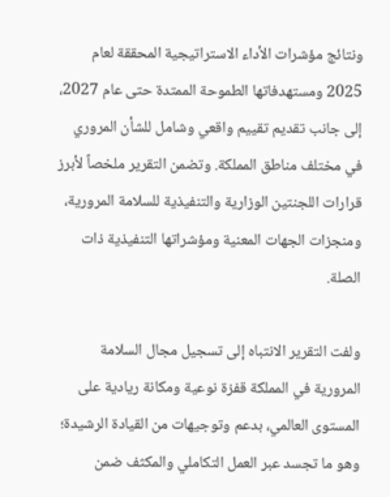ونتائج مؤشرات الأداء الاستراتيجية المحققة لعام 2025 ومستهدفاتها الطموحة الممتدة حتى عام 2027، إلى جانب تقديم تقييم واقعي وشامل للشأن المروري في مختلف مناطق المملكة. وتضمن التقرير ملخصاً لأبرز قرارات اللجنتين الوزارية والتنفيذية للسلامة المرورية، ومنجزات الجهات المعنية ومؤشراتها التنفيذية ذات الصلة.

ولفت التقرير الانتباه إلى تسجيل مجال السلامة المرورية في المملكة قفزة نوعية ومكانة ريادية على المستوى العالمي، بدعم وتوجيهات من القيادة الرشيدة؛ وهو ما تجسد عبر العمل التكاملي والمكثف ضمن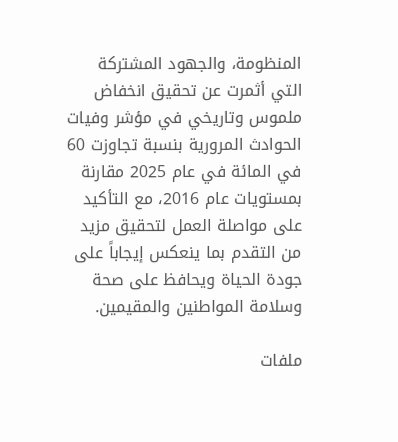المنظومة، والجهود المشتركة التي أثمرت عن تحقيق انخفاض ملموس وتاريخي في مؤشر وفيات الحوادث المرورية بنسبة تجاوزت 60 في المائة في عام 2025 مقارنة بمستويات عام 2016، مع التأكيد على مواصلة العمل لتحقيق مزيد من التقدم بما ينعكس إيجاباً على جودة الحياة ويحافظ على صحة وسلامة المواطنين والمقيمين.

ملفات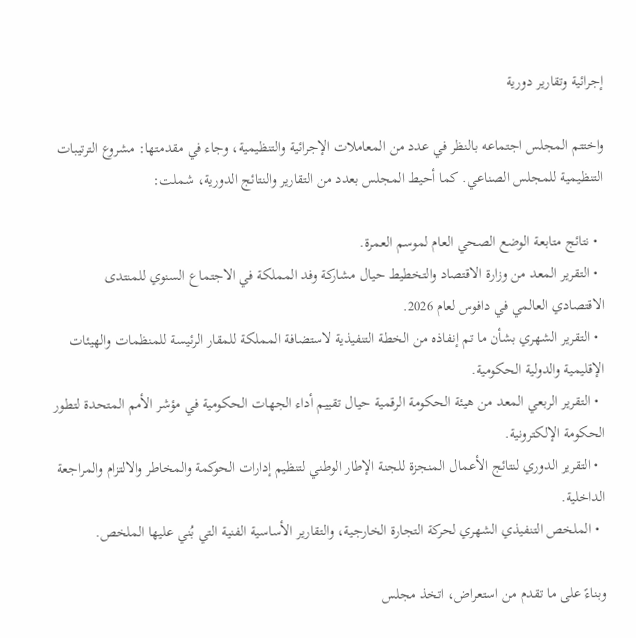إجرائية وتقارير دورية

واختتم المجلس اجتماعه بالنظر في عدد من المعاملات الإجرائية والتنظيمية، وجاء في مقدمتها: مشروع الترتيبات التنظيمية للمجلس الصناعي. كما أحيط المجلس بعدد من التقارير والنتائج الدورية، شملت:

  • نتائج متابعة الوضع الصحي العام لموسم العمرة.
  • التقرير المعد من وزارة الاقتصاد والتخطيط حيال مشاركة وفد المملكة في الاجتماع السنوي للمنتدى الاقتصادي العالمي في دافوس لعام 2026.
  • التقرير الشهري بشأن ما تم إنفاذه من الخطة التنفيذية لاستضافة المملكة للمقار الرئيسة للمنظمات والهيئات الإقليمية والدولية الحكومية.
  • التقرير الربعي المعد من هيئة الحكومة الرقمية حيال تقييم أداء الجهات الحكومية في مؤشر الأمم المتحدة لتطور الحكومة الإلكترونية.
  • التقرير الدوري لنتائج الأعمال المنجزة للجنة الإطار الوطني لتنظيم إدارات الحوكمة والمخاطر والالتزام والمراجعة الداخلية.
  • الملخص التنفيذي الشهري لحركة التجارة الخارجية، والتقارير الأساسية الفنية التي بُني عليها الملخص.

وبناءً على ما تقدم من استعراض، اتخذ مجلس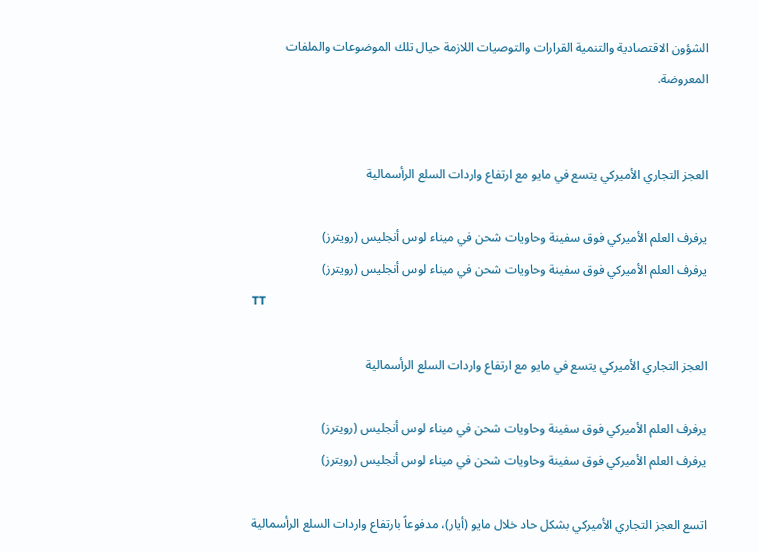الشؤون الاقتصادية والتنمية القرارات والتوصيات اللازمة حيال تلك الموضوعات والملفات المعروضة.


العجز التجاري الأميركي يتسع في مايو مع ارتفاع واردات السلع الرأسمالية

يرفرف العلم الأميركي فوق سفينة وحاويات شحن في ميناء لوس أنجليس (رويترز)
يرفرف العلم الأميركي فوق سفينة وحاويات شحن في ميناء لوس أنجليس (رويترز)
TT

العجز التجاري الأميركي يتسع في مايو مع ارتفاع واردات السلع الرأسمالية

يرفرف العلم الأميركي فوق سفينة وحاويات شحن في ميناء لوس أنجليس (رويترز)
يرفرف العلم الأميركي فوق سفينة وحاويات شحن في ميناء لوس أنجليس (رويترز)

اتسع العجز التجاري الأميركي بشكل حاد خلال مايو (أيار)، مدفوعاً بارتفاع واردات السلع الرأسمالية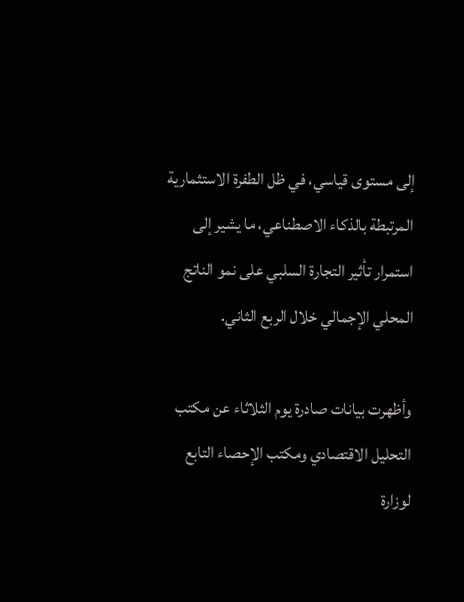إلى مستوى قياسي، في ظل الطفرة الاستثمارية المرتبطة بالذكاء الاصطناعي، ما يشير إلى استمرار تأثير التجارة السلبي على نمو الناتج المحلي الإجمالي خلال الربع الثاني.

وأظهرت بيانات صادرة يوم الثلاثاء عن مكتب التحليل الاقتصادي ومكتب الإحصاء التابع لوزارة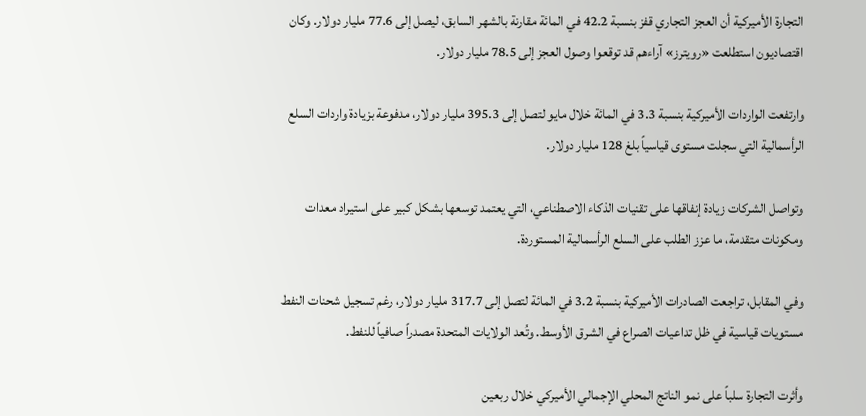التجارة الأميركية أن العجز التجاري قفز بنسبة 42.2 في المائة مقارنة بالشهر السابق، ليصل إلى 77.6 مليار دولار. وكان اقتصاديون استطلعت «رويترز» آراءهم قد توقعوا وصول العجز إلى 78.5 مليار دولار.

وارتفعت الواردات الأميركية بنسبة 3.3 في المائة خلال مايو لتصل إلى 395.3 مليار دولار، مدفوعة بزيادة واردات السلع الرأسمالية التي سجلت مستوى قياسياً بلغ 128 مليار دولار.

وتواصل الشركات زيادة إنفاقها على تقنيات الذكاء الاصطناعي، التي يعتمد توسعها بشكل كبير على استيراد معدات ومكونات متقدمة، ما عزز الطلب على السلع الرأسمالية المستوردة.

وفي المقابل، تراجعت الصادرات الأميركية بنسبة 3.2 في المائة لتصل إلى 317.7 مليار دولار، رغم تسجيل شحنات النفط مستويات قياسية في ظل تداعيات الصراع في الشرق الأوسط. وتُعد الولايات المتحدة مصدراً صافياً للنفط.

وأثرت التجارة سلباً على نمو الناتج المحلي الإجمالي الأميركي خلال ربعين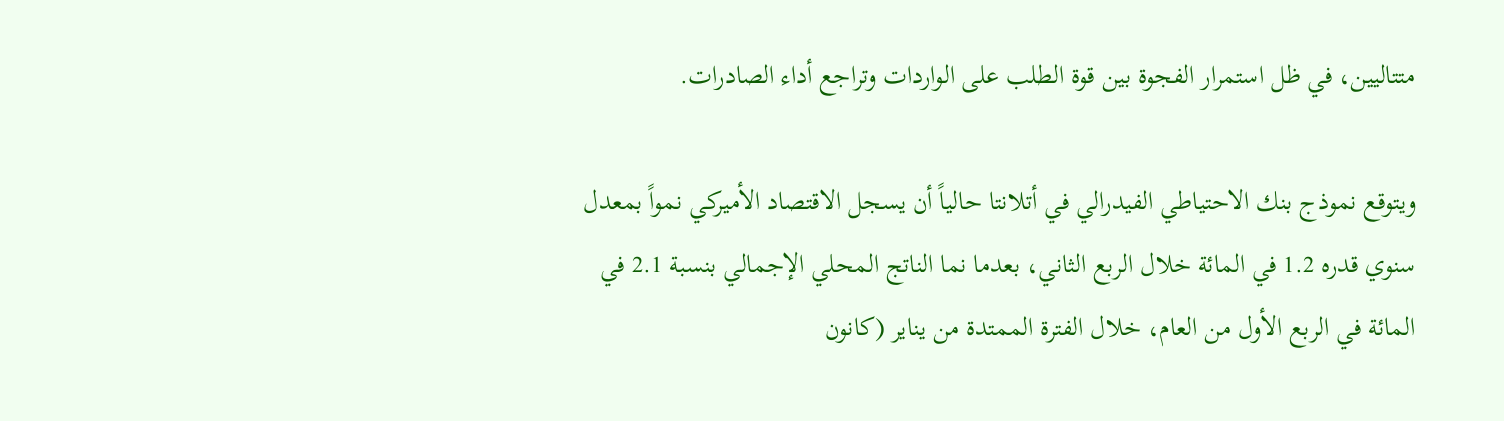متتاليين، في ظل استمرار الفجوة بين قوة الطلب على الواردات وتراجع أداء الصادرات.

ويتوقع نموذج بنك الاحتياطي الفيدرالي في أتلانتا حالياً أن يسجل الاقتصاد الأميركي نمواً بمعدل سنوي قدره 1.2 في المائة خلال الربع الثاني، بعدما نما الناتج المحلي الإجمالي بنسبة 2.1 في المائة في الربع الأول من العام، خلال الفترة الممتدة من يناير (كانون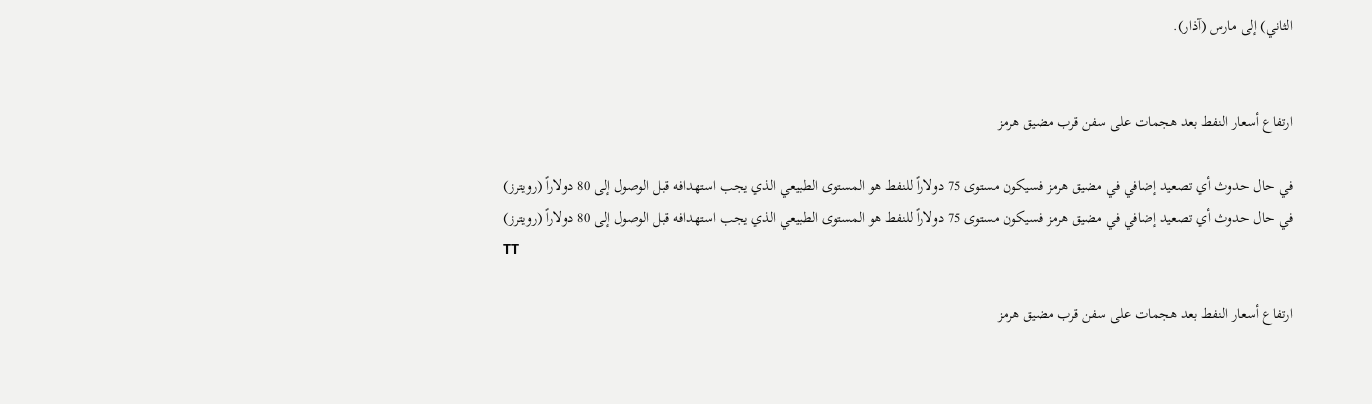الثاني) إلى مارس (آذار).


ارتفاع أسعار النفط بعد هجمات على سفن قرب مضيق هرمز

في حال حدوث أي تصعيد إضافي في مضيق هرمز فسيكون مستوى 75 دولاراً للنفط هو المستوى الطبيعي الذي يجب استهدافه قبل الوصول إلى 80 دولاراً (رويترز)
في حال حدوث أي تصعيد إضافي في مضيق هرمز فسيكون مستوى 75 دولاراً للنفط هو المستوى الطبيعي الذي يجب استهدافه قبل الوصول إلى 80 دولاراً (رويترز)
TT

ارتفاع أسعار النفط بعد هجمات على سفن قرب مضيق هرمز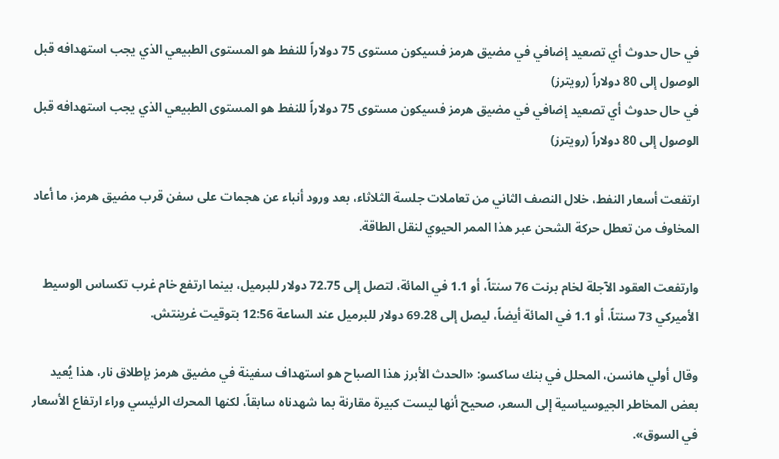في حال حدوث أي تصعيد إضافي في مضيق هرمز فسيكون مستوى 75 دولاراً للنفط هو المستوى الطبيعي الذي يجب استهدافه قبل الوصول إلى 80 دولاراً (رويترز)
في حال حدوث أي تصعيد إضافي في مضيق هرمز فسيكون مستوى 75 دولاراً للنفط هو المستوى الطبيعي الذي يجب استهدافه قبل الوصول إلى 80 دولاراً (رويترز)

ارتفعت أسعار النفط، خلال النصف الثاني من تعاملات جلسة الثلاثاء، بعد ورود أنباء عن هجمات على سفن قرب مضيق هرمز، ما أعاد المخاوف من تعطل حركة الشحن عبر هذا الممر الحيوي لنقل الطاقة.

وارتفعت العقود الآجلة لخام برنت 76 سنتاً، أو 1.1 في المائة، لتصل إلى 72.75 دولار للبرميل، بينما ارتفع خام غرب تكساس الوسيط الأميركي 73 سنتاً، أو 1.1 في المائة أيضاً، ليصل إلى 69.28 دولار للبرميل عند الساعة 12:56 بتوقيت غرينتش.

وقال أولي هانسن، المحلل في بنك ساكسو: «الحدث الأبرز هذا الصباح هو استهداف سفينة في مضيق هرمز بإطلاق نار، هذا يُعيد بعض المخاطر الجيوسياسية إلى السعر، صحيح أنها ليست كبيرة مقارنة بما شهدناه سابقاً، لكنها المحرك الرئيسي وراء ارتفاع الأسعار في السوق».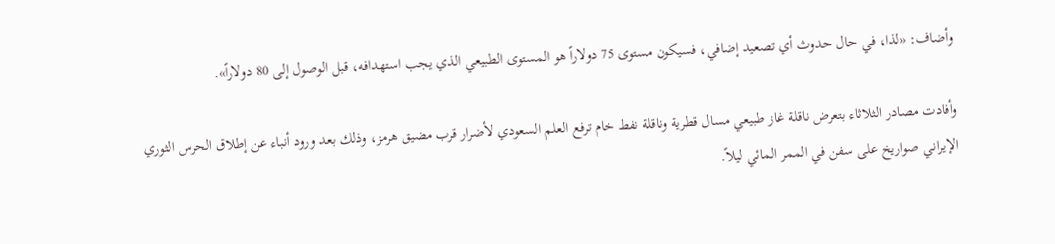وأضاف: «لذا، في حال حدوث أي تصعيد إضافي، فسيكون مستوى 75 دولاراً هو المستوى الطبيعي الذي يجب استهدافه، قبل الوصول إلى 80 دولاراً».

وأفادت مصادر الثلاثاء بتعرض ناقلة غاز طبيعي مسال قطرية وناقلة نفط خام ترفع العلم السعودي لأضرار قرب مضيق هرمز، وذلك بعد ورود أنباء عن إطلاق الحرس الثوري الإيراني صواريخ على سفن في الممر المائي ليلاً.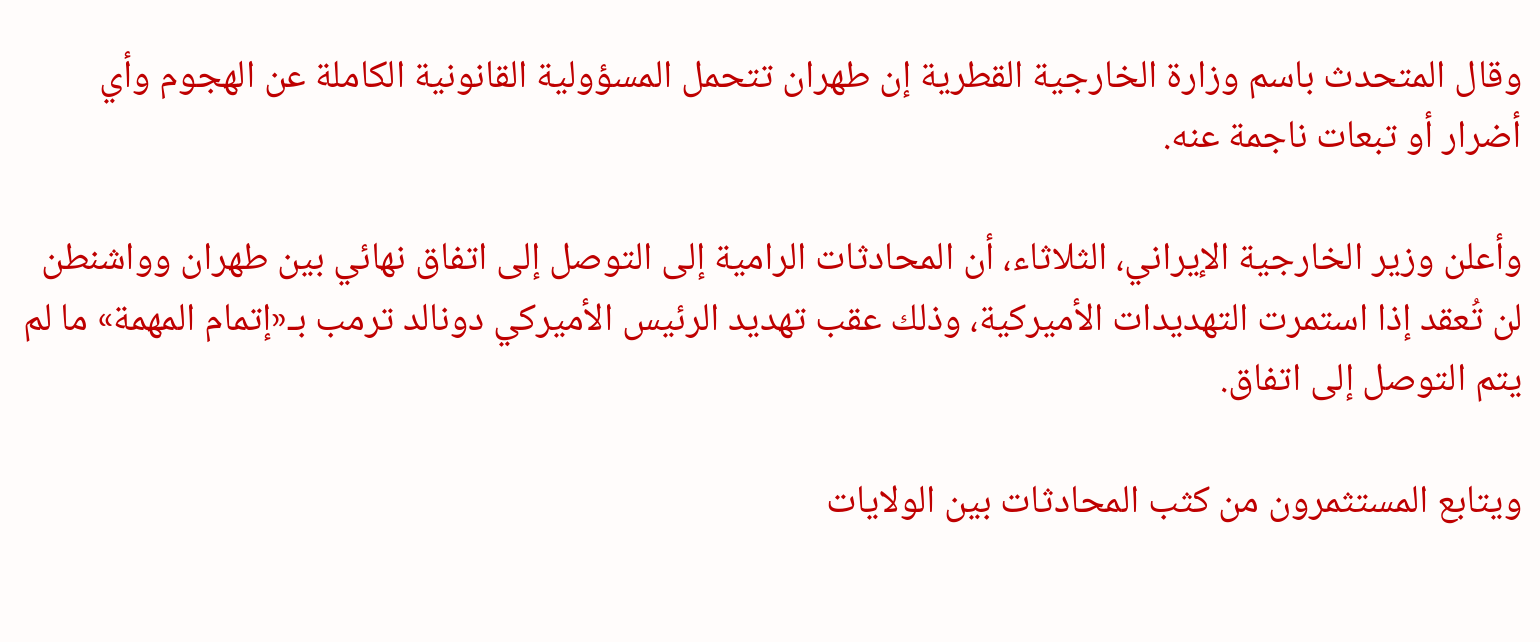وقال المتحدث باسم وزارة الخارجية القطرية إن طهران تتحمل المسؤولية القانونية الكاملة عن الهجوم وأي أضرار أو تبعات ناجمة عنه.

وأعلن وزير الخارجية الإيراني، الثلاثاء، أن المحادثات الرامية إلى التوصل إلى اتفاق نهائي بين طهران وواشنطن لن تُعقد إذا استمرت التهديدات الأميركية، وذلك عقب تهديد الرئيس الأميركي دونالد ترمب بـ«إتمام المهمة» ما لم يتم التوصل إلى اتفاق.

ويتابع المستثمرون من كثب المحادثات بين الولايات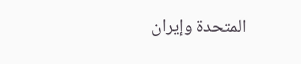المتحدة وإيران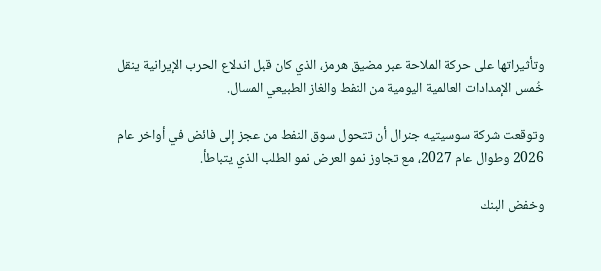وتأثيراتها على حركة الملاحة عبر مضيق هرمز، الذي كان قبل اندلاع الحرب الإيرانية ينقل خُمس الإمدادات العالمية اليومية من النفط والغاز الطبيعي المسال.

وتوقعت شركة سوسيتيه جنرال أن تتحول سوق النفط من عجز إلى فائض في أواخر عام 2026 وطوال عام 2027، مع تجاوز نمو العرض نمو الطلب الذي يتباطأ.

وخفض البنك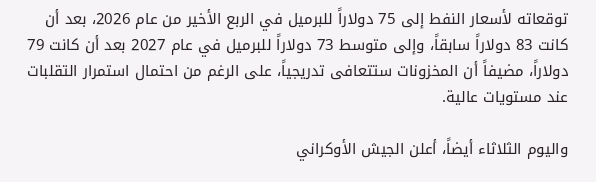توقعاته لأسعار النفط إلى 75 دولاراً للبرميل في الربع الأخير من عام 2026، بعد أن كانت 83 دولاراً سابقاً، وإلى متوسط 73 دولاراً للبرميل في عام 2027 بعد أن كانت 79 دولاراً، مضيفاً أن المخزونات ستتعافى تدريجياً، على الرغم من احتمال استمرار التقلبات عند مستويات عالية.

واليوم الثلاثاء أيضاً، أعلن الجيش الأوكراني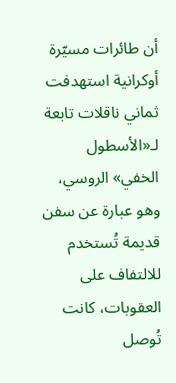أن طائرات مسيّرة أوكرانية استهدفت ثماني ناقلات تابعة لـ«الأسطول الخفي» الروسي، وهو عبارة عن سفن قديمة تُستخدم للالتفاف على العقوبات، كانت تُوصل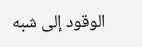الوقود إلى شبه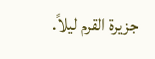جزيرة القرم ليلاً.